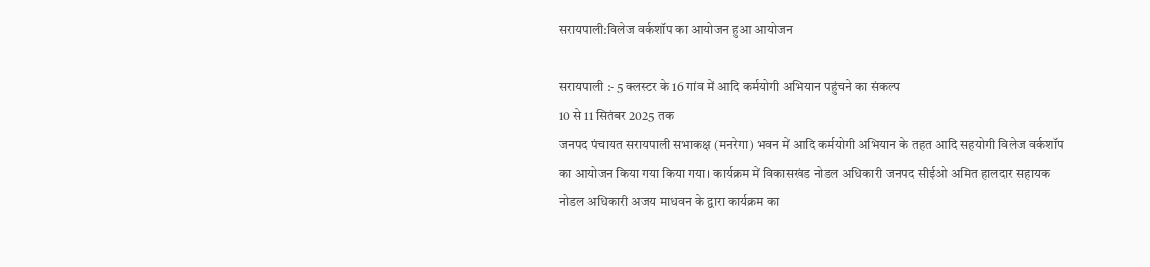सरायपाली:विलेज वर्कशॉप का आयोजन हुआ आयोजन

सरायपाली :- 5 क्लस्टर के 16 गांव में आदि कर्मयोगी अभियान पहुंचने का संकल्प
10 से 11 सितंबर 2025 तक
जनपद पंचायत सरायपाली सभाकक्ष (मनरेगा) भवन में आदि कर्मयोगी अभियान के तहत आदि सहयोगी विलेज वर्कशॉप का आयोजन किया गया किया गया। कार्यक्रम में विकासखंड नोडल अधिकारी जनपद सीईओ अमित हालदार सहायक नोडल अधिकारी अजय माधवन के द्वारा कार्यक्रम का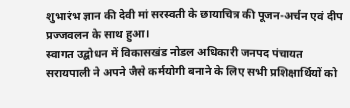शुभारंभ ज्ञान की देवी मां सरस्वती के छायाचित्र की पूजन-अर्चन एवं दीप प्रज्जवलन के साथ हुआ।
स्वागत उद्बोधन में विकासखंड नोडल अधिकारी जनपद पंचायत सरायपाली ने अपने जैसे कर्मयोगी बनाने के लिए सभी प्रशिक्षार्थियों को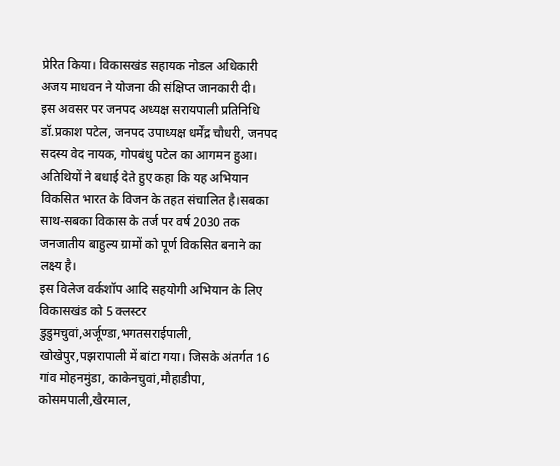प्रेरित किया। विकासखंड सहायक नोडल अधिकारी अजय माधवन ने योजना की संक्षिप्त जानकारी दी।
इस अवसर पर जनपद अध्यक्ष सरायपाली प्रतिनिधि डॉ.प्रकाश पटेल, जनपद उपाध्यक्ष धर्मेंद्र चौधरी, जनपद सदस्य वेद नायक, गोपबंधु पटेल का आगमन हुआ।
अतिथियों ने बधाई देते हुए कहा कि यह अभियान विकसित भारत के विजन के तहत संचालित है।सबका साथ-सबका विकास के तर्ज पर वर्ष 2030 तक जनजातीय बाहुल्य ग्रामों को पूर्ण विकसित बनाने का लक्ष्य है।
इस विलेज वर्कशॉप आदि सहयोगी अभियान के लिए विकासखंड को 5 क्लस्टर डुडुमचुवां,अर्जूण्डा,भगतसराईपाली, खोखेपुर,पझरापाली में बांटा गया। जिसके अंतर्गत 16 गांव मोहनमुंडा, काकेनचुवां,मौहाडीपा, कोसमपाली,खैरमाल,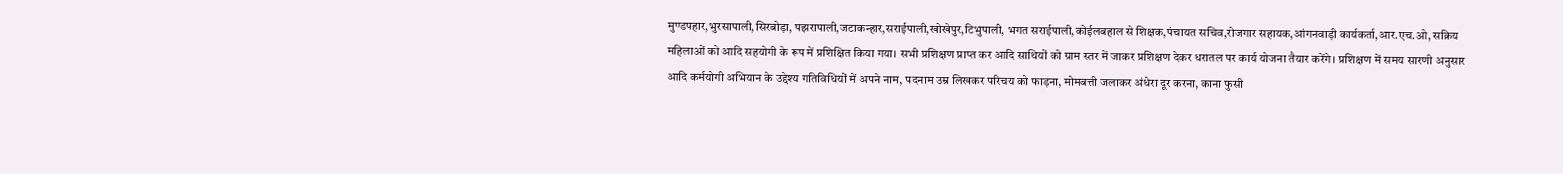मुण्डपहार,भुरसापाली,सिरबोड़ा, पझरापाली,जटाकन्हार,सराईपाली,खोखेपुर,टिभुपाली, भगत सराईपाली,कोईलबहाल से शिक्षक,पंचायत सचिव,रोजगार सहायक,आंगनवाड़ी कार्यकर्ता,आर.एच.ओ, सक्रिय महिलाओं को आदि सहयोगी के रूप में प्रशिक्षित किया गया। सभी प्रशिक्षण प्राप्त कर आदि साथियों को ग्राम स्तर में जाकर प्रशिक्षण देकर धरातल पर कार्य योजना तैयार करेंगे। प्रशिक्षण में समय सारणी अनुसार आदि कर्मयोगी अभियान के उद्देश्य गतिविधियों में अपने नाम, पदनाम उम्र लिखकर परिचय को फाड़ना, मोमबत्ती जलाकर अंधेरा दूर करना, काना फुसी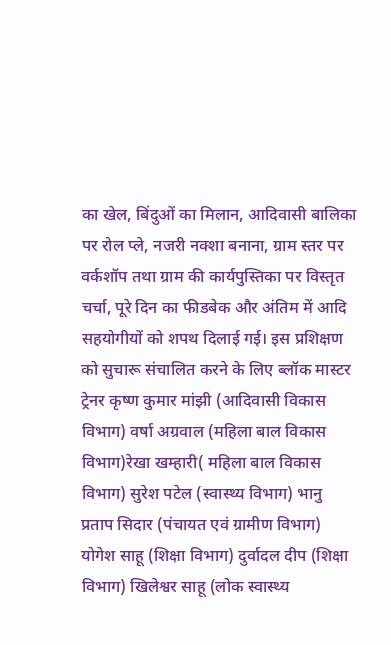का खेल, बिंदुओं का मिलान, आदिवासी बालिका पर रोल प्ले, नजरी नक्शा बनाना, ग्राम स्तर पर वर्कशॉप तथा ग्राम की कार्यपुस्तिका पर विस्तृत चर्चा, पूरे दिन का फीडबेक और अंतिम में आदि सहयोगीयों को शपथ दिलाई गई। इस प्रशिक्षण को सुचारू संचालित करने के लिए ब्लॉक मास्टर ट्रेनर कृष्ण कुमार मांझी (आदिवासी विकास विभाग) वर्षा अग्रवाल (महिला बाल विकास विभाग)रेखा खम्हारी( महिला बाल विकास विभाग) सुरेश पटेल (स्वास्थ्य विभाग) भानु प्रताप सिदार (पंचायत एवं ग्रामीण विभाग) योगेश साहू (शिक्षा विभाग) दुर्वादल दीप (शिक्षा विभाग) खिलेश्वर साहू (लोक स्वास्थ्य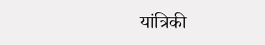यांत्रिकी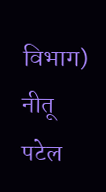विभाग) नीतू पटेल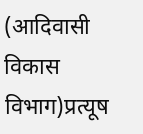(आदिवासी विकास विभाग)प्रत्यूष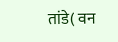तांडे( वन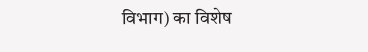विभाग) का विशेष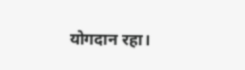योगदान रहा।